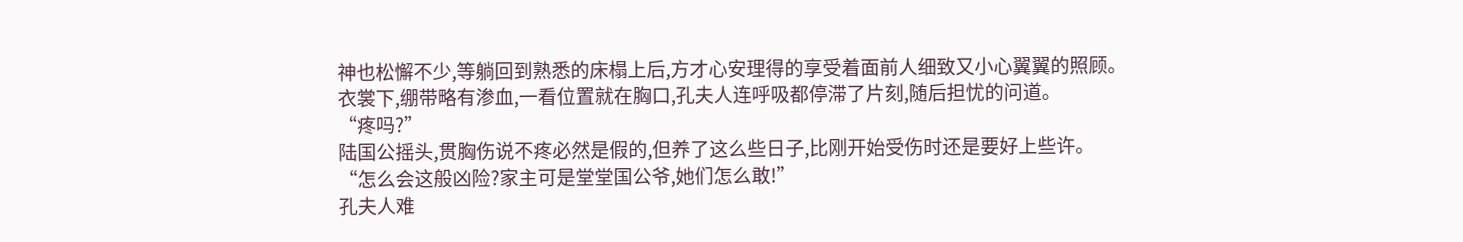神也松懈不少,等躺回到熟悉的床榻上后,方才心安理得的享受着面前人细致又小心翼翼的照顾。
衣裳下,绷带略有渗血,一看位置就在胸口,孔夫人连呼吸都停滞了片刻,随后担忧的问道。
“疼吗?”
陆国公摇头,贯胸伤说不疼必然是假的,但养了这么些日子,比刚开始受伤时还是要好上些许。
“怎么会这般凶险?家主可是堂堂国公爷,她们怎么敢!”
孔夫人难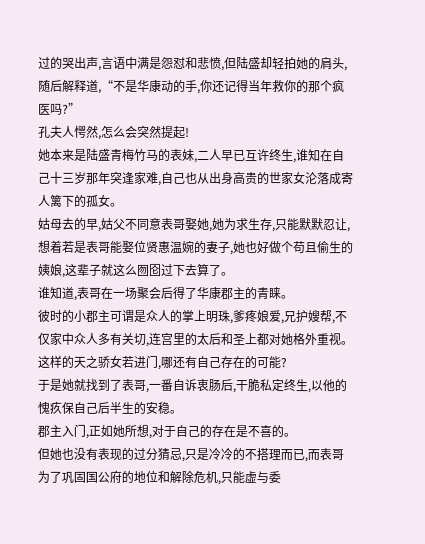过的哭出声,言语中满是怨怼和悲愤,但陆盛却轻拍她的肩头,随后解释道,“不是华康动的手,你还记得当年救你的那个疯医吗?”
孔夫人愕然,怎么会突然提起!
她本来是陆盛青梅竹马的表妹,二人早已互许终生,谁知在自己十三岁那年突逢家难,自己也从出身高贵的世家女沦落成寄人篱下的孤女。
姑母去的早,姑父不同意表哥娶她,她为求生存,只能默默忍让,想着若是表哥能娶位贤惠温婉的妻子,她也好做个苟且偷生的姨娘,这辈子就这么囫囵过下去算了。
谁知道,表哥在一场聚会后得了华康郡主的青睐。
彼时的小郡主可谓是众人的掌上明珠,爹疼娘爱,兄护嫂帮,不仅家中众人多有关切,连宫里的太后和圣上都对她格外重视。
这样的天之骄女若进门,哪还有自己存在的可能?
于是她就找到了表哥,一番自诉衷肠后,干脆私定终生,以他的愧疚保自己后半生的安稳。
郡主入门,正如她所想,对于自己的存在是不喜的。
但她也没有表现的过分猜忌,只是冷冷的不搭理而已,而表哥为了巩固国公府的地位和解除危机,只能虚与委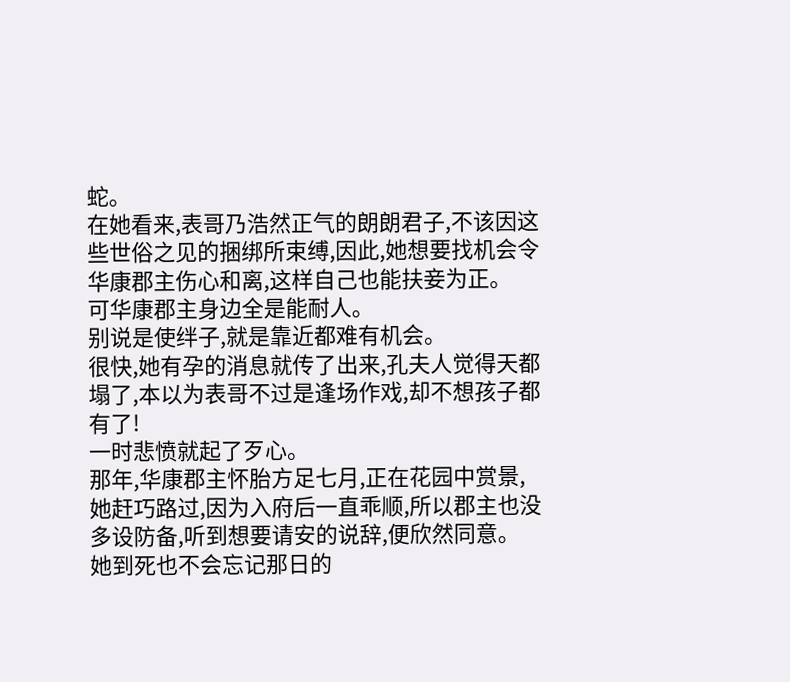蛇。
在她看来,表哥乃浩然正气的朗朗君子,不该因这些世俗之见的捆绑所束缚,因此,她想要找机会令华康郡主伤心和离,这样自己也能扶妾为正。
可华康郡主身边全是能耐人。
别说是使绊子,就是靠近都难有机会。
很快,她有孕的消息就传了出来,孔夫人觉得天都塌了,本以为表哥不过是逢场作戏,却不想孩子都有了!
一时悲愤就起了歹心。
那年,华康郡主怀胎方足七月,正在花园中赏景,她赶巧路过,因为入府后一直乖顺,所以郡主也没多设防备,听到想要请安的说辞,便欣然同意。
她到死也不会忘记那日的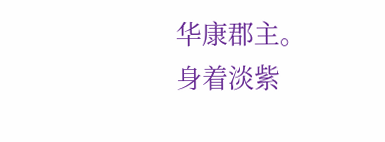华康郡主。
身着淡紫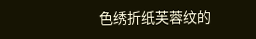色绣折纸芙蓉纹的